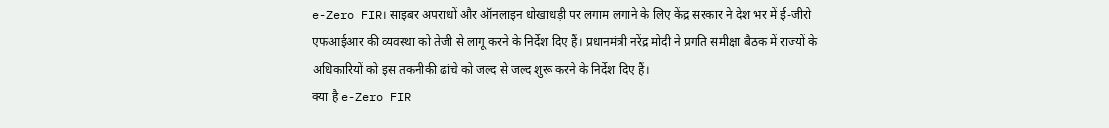e-Zero FIR। साइबर अपराधों और ऑनलाइन धोखाधड़ी पर लगाम लगाने के लिए केंद्र सरकार ने देश भर में ई-जीरो एफआईआर की व्यवस्था को तेजी से लागू करने के निर्देश दिए हैं। प्रधानमंत्री नरेंद्र मोदी ने प्रगति समीक्षा बैठक में राज्यों के अधिकारियों को इस तकनीकी ढांचे को जल्द से जल्द शुरू करने के निर्देश दिए हैं।
क्या है e-Zero FIR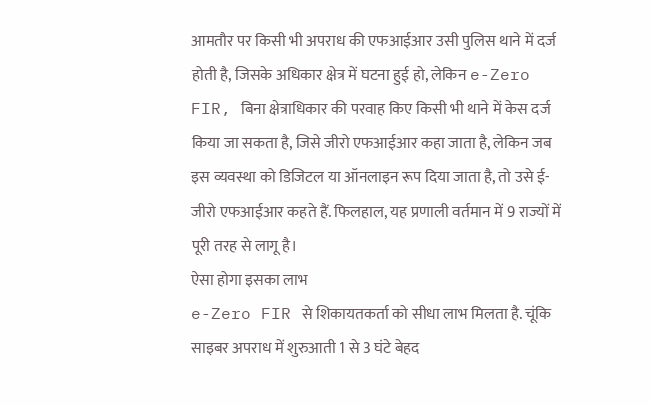आमतौर पर किसी भी अपराध की एफआईआर उसी पुलिस थाने में दर्ज होती है, जिसके अधिकार क्षेत्र में घटना हुई हो, लेकिन e-Zero FIR, बिना क्षेत्राधिकार की परवाह किए किसी भी थाने में केस दर्ज किया जा सकता है, जिसे जीरो एफआईआर कहा जाता है, लेकिन जब इस व्यवस्था को डिजिटल या ऑनलाइन रूप दिया जाता है, तो उसे ई-जीरो एफआईआर कहते हैं. फिलहाल, यह प्रणाली वर्तमान में 9 राज्यों में पूरी तरह से लागू है।
ऐसा होगा इसका लाभ
e-Zero FIR से शिकायतकर्ता को सीधा लाभ मिलता है. चूंकि साइबर अपराध में शुरुआती 1 से 3 घंटे बेहद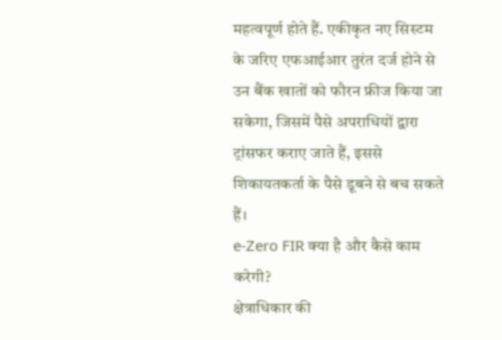महत्वपूर्ण होते हैं. एकीकृत नए सिस्टम के जरिए एफआईआर तुरंत दर्ज होने से उन बैंक खातों को फौरन फ्रीज किया जा सकेगा, जिसमें पैसे अपराधियों द्वारा ट्रांसफर कराए जाते हैं, इससे शिकायतकर्ता के पैसे डूबने से बच सकते हैं।
e-Zero FIR क्या है और कैसे काम करेगी?
क्षेत्राधिकार की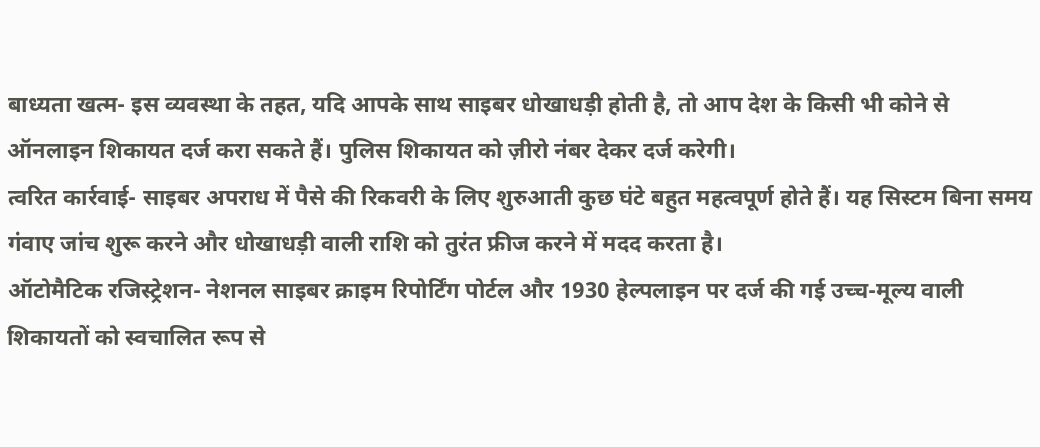बाध्यता खत्म- इस व्यवस्था के तहत, यदि आपके साथ साइबर धोखाधड़ी होती है, तो आप देश के किसी भी कोने से ऑनलाइन शिकायत दर्ज करा सकते हैं। पुलिस शिकायत को ज़ीरो नंबर देकर दर्ज करेगी।
त्वरित कार्रवाई- साइबर अपराध में पैसे की रिकवरी के लिए शुरुआती कुछ घंटे बहुत महत्वपूर्ण होते हैं। यह सिस्टम बिना समय गंवाए जांच शुरू करने और धोखाधड़ी वाली राशि को तुरंत फ्रीज करने में मदद करता है।
ऑटोमैटिक रजिस्ट्रेशन- नेशनल साइबर क्राइम रिपोर्टिंग पोर्टल और 1930 हेल्पलाइन पर दर्ज की गई उच्च-मूल्य वाली शिकायतों को स्वचालित रूप से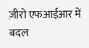ज़ीरो एफआईआर में बदल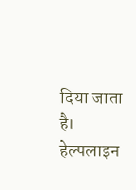दिया जाता है।
हेल्पलाइन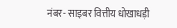नंबर- साइबर वित्तीय धोखाधड़ी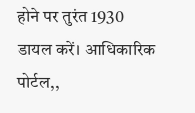होने पर तुरंत 1930 डायल करें। आधिकारिक पोर्टल,,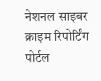नेशनल साइबर क्राइम रिपोर्टिंग पोर्टल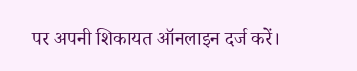पर अपनी शिकायत ऑनलाइन दर्ज करें।